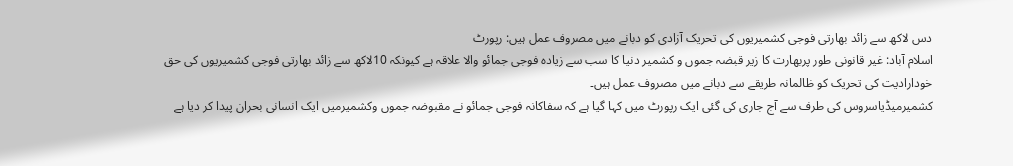دس لاکھ سے زائد بھارتی فوجی کشمیریوں کی تحریک آزادی کو دبانے میں مصروف عمل ہیں: رپورٹ
اسلام آباد: غیر قانونی طور پربھارت کا زیر قبضہ جموں و کشمیر دنیا کا سب سے زیادہ فوجی جمائو والا علاقہ ہے کیونکہ 10لاکھ سے زائد بھارتی فوجی کشمیریوں کی حق خودارادیت کی تحریک کو ظالمانہ طریقے سے دبانے میں مصروف عمل ہیں۔
کشمیرمیڈیاسروس کی طرف سے آج جاری کی گئی ایک رپورٹ میں کہا گیا ہے کہ سفاکانہ فوجی جمائو نے مقبوضہ جموں وکشمیرمیں ایک انسانی بحران پیدا کر دیا ہے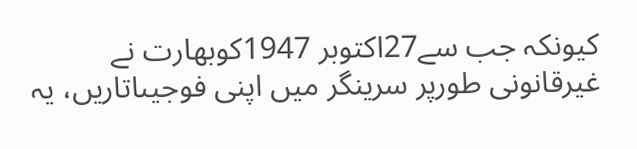کیونکہ جب سے27اکتوبر 1947کوبھارت نے غیرقانونی طورپر سرینگر میں اپنی فوجیںاتاریں، یہ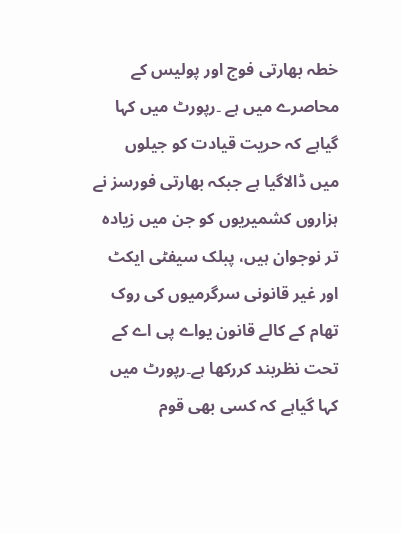خطہ بھارتی فوج اور پولیس کے محاصرے میں ہے ۔رپورٹ میں کہا گیاہے کہ حریت قیادت کو جیلوں میں ڈالاگیا ہے جبکہ بھارتی فورسز نے ہزاروں کشمیریوں کو جن میں زیادہ تر نوجوان ہیں، پبلک سیفٹی ایکٹ اور غیر قانونی سرگرمیوں کی روک تھام کے کالے قانون یواے پی اے کے تحت نظربند کررکھا ہے۔رپورٹ میں کہا گیاہے کہ کسی بھی قوم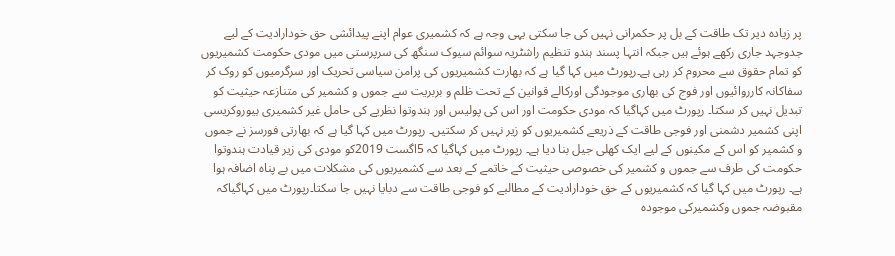پر زیادہ دیر تک طاقت کے بل پر حکمرانی نہیں کی جا سکتی یہی وجہ ہے کہ کشمیری عوام اپنے پیدائشی حق خودارادیت کے لیے جدوجہد جاری رکھے ہوئے ہیں جبکہ انتہا پسند ہندو تنظیم راشٹریہ سوائم سیوک سنگھ کی سرپرستی میں مودی حکومت کشمیریوں کو تمام حقوق سے محروم کر رہی ہے۔رپورٹ میں کہا گیا ہے کہ بھارت کشمیریوں کی پرامن سیاسی تحریک اور سرگرمیوں کو روک کر سفاکانہ کارروائیوں اور فوج کی بھاری موجودگی اورکالے قوانین کے تحت ظلم و بربریت سے جموں و کشمیر کی متنازعہ حیثیت کو تبدیل نہیں کر سکتا۔ رپورٹ میں کہاگیا کہ مودی حکومت اور اس کی پولیس اور ہندوتوا نظریے کی حامل غیر کشمیری بیوروکریسی اپنی کشمیر دشمنی اور فوجی طاقت کے ذریعے کشمیریوں کو زیر نہیں کر سکتیں۔ رپورٹ میں کہا گیا ہے کہ بھارتی فورسز نے جموں و کشمیر کو اس کے مکینوں کے لیے ایک کھلی جیل بنا دیا ہے۔ رپورٹ میں کہاگیا کہ 5اگست 2019کو مودی کی زیر قیادت ہندوتوا حکومت کی طرف سے جموں و کشمیر کی خصوصی حیثیت کے خاتمے کے بعد سے کشمیریوں کی مشکلات میں بے پناہ اضافہ ہوا ہے۔ رپورٹ میں کہا گیا کہ کشمیریوں کے حق خودارادیت کے مطالبے کو فوجی طاقت سے دبایا نہیں جا سکتا۔رپورٹ میں کہاگیاکہ مقبوضہ جموں وکشمیرکی موجودہ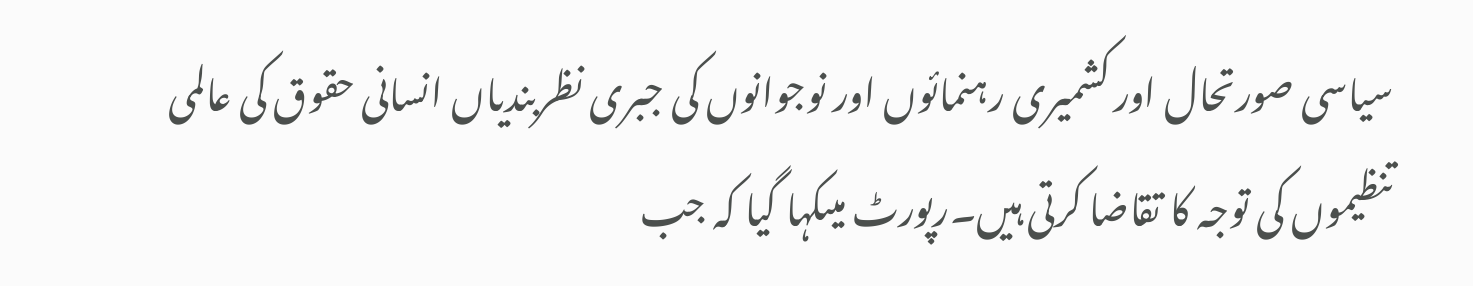سیاسی صورتحال اور کشمیری رہنمائوں اور نوجوانوں کی جبری نظربندیاں انسانی حقوق کی عالمی تنظیموں کی توجہ کا تقاضا کرتی ہیں۔رپورٹ میںکہا گیا کہ جب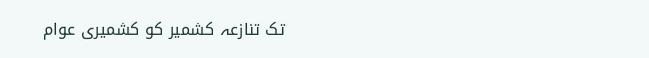تک تنازعہ کشمیر کو کشمیری عوام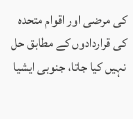کی مرضی اور اقوام متحدہ کی قراردادوں کے مطابق حل نہیں کیا جاتا، جنوبی ایشیا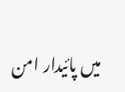میں پائیدار امن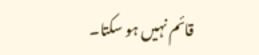قائم نہیں ہو سکتا۔